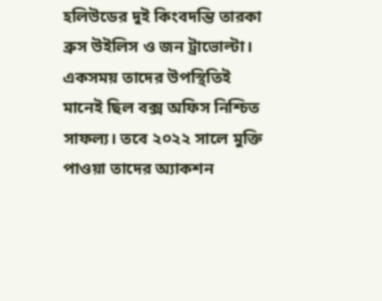হলিউডের দুই কিংবদন্তি তারকা ব্রুস উইলিস ও জন ট্রাভোল্টা। একসময় তাদের উপস্থিতিই মানেই ছিল বক্স অফিস নিশ্চিত সাফল্য। তবে ২০২২ সালে মুক্তি পাওয়া তাদের অ্যাকশন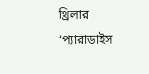থ্রিলার ‘প্যারাডাইস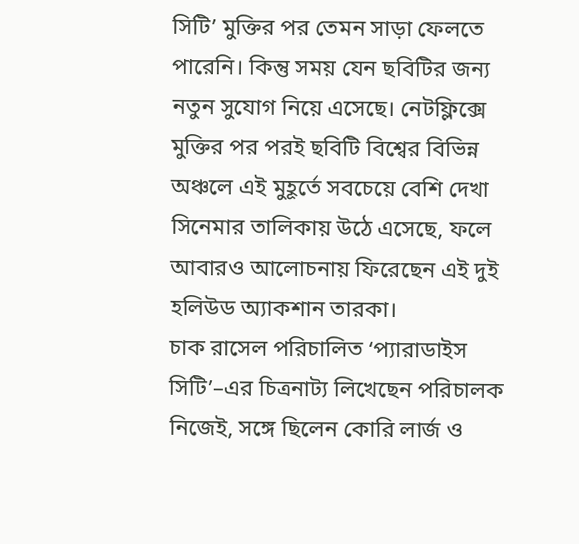সিটি’ মুক্তির পর তেমন সাড়া ফেলতে পারেনি। কিন্তু সময় যেন ছবিটির জন্য নতুন সুযোগ নিয়ে এসেছে। নেটফ্লিক্সে মুক্তির পর পরই ছবিটি বিশ্বের বিভিন্ন অঞ্চলে এই মুহূর্তে সবচেয়ে বেশি দেখা সিনেমার তালিকায় উঠে এসেছে, ফলে আবারও আলোচনায় ফিরেছেন এই দুই হলিউড অ্যাকশান তারকা।
চাক রাসেল পরিচালিত ‘প্যারাডাইস সিটি’–এর চিত্রনাট্য লিখেছেন পরিচালক নিজেই, সঙ্গে ছিলেন কোরি লার্জ ও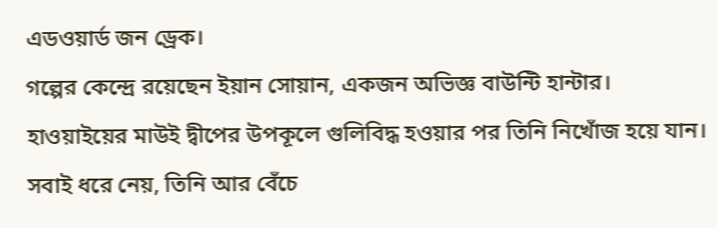এডওয়ার্ড জন ড্রেক।
গল্পের কেন্দ্রে রয়েছেন ইয়ান সোয়ান, একজন অভিজ্ঞ বাউন্টি হান্টার। হাওয়াইয়ের মাউই দ্বীপের উপকূলে গুলিবিদ্ধ হওয়ার পর তিনি নিখোঁজ হয়ে যান। সবাই ধরে নেয়, তিনি আর বেঁচে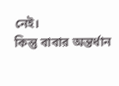নেই।
কিন্তু বাবার অন্তর্ধান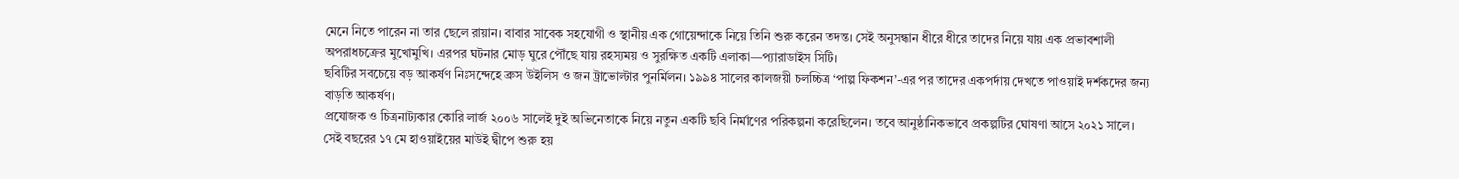মেনে নিতে পারেন না তার ছেলে রায়ান। বাবার সাবেক সহযোগী ও স্থানীয় এক গোয়েন্দাকে নিয়ে তিনি শুরু করেন তদন্ত। সেই অনুসন্ধান ধীরে ধীরে তাদের নিয়ে যায় এক প্রভাবশালী অপরাধচক্রের মুখোমুখি। এরপর ঘটনার মোড় ঘুরে পৌঁছে যায় রহস্যময় ও সুরক্ষিত একটি এলাকা—প্যারাডাইস সিটি।
ছবিটির সবচেয়ে বড় আকর্ষণ নিঃসন্দেহে ব্রুস উইলিস ও জন ট্রাভোল্টার পুনর্মিলন। ১৯৯৪ সালের কালজয়ী চলচ্চিত্র ‘পাল্প ফিকশন’-এর পর তাদের একপর্দায় দেখতে পাওয়াই দর্শকদের জন্য বাড়তি আকর্ষণ।
প্রযোজক ও চিত্রনাট্যকার কোরি লার্জ ২০০৬ সালেই দুই অভিনেতাকে নিয়ে নতুন একটি ছবি নির্মাণের পরিকল্পনা করেছিলেন। তবে আনুষ্ঠানিকভাবে প্রকল্পটির ঘোষণা আসে ২০২১ সালে।
সেই বছরের ১৭ মে হাওয়াইয়ের মাউই দ্বীপে শুরু হয়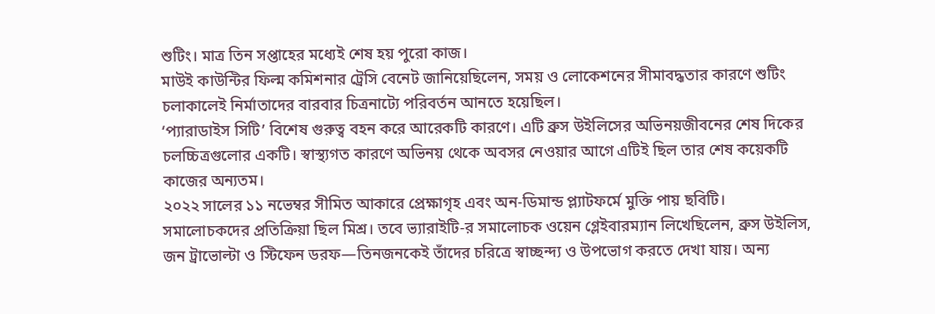শুটিং। মাত্র তিন সপ্তাহের মধ্যেই শেষ হয় পুরো কাজ।
মাউই কাউন্টির ফিল্ম কমিশনার ট্রেসি বেনেট জানিয়েছিলেন, সময় ও লোকেশনের সীমাবদ্ধতার কারণে শুটিং চলাকালেই নির্মাতাদের বারবার চিত্রনাট্যে পরিবর্তন আনতে হয়েছিল।
‘প্যারাডাইস সিটি’ বিশেষ গুরুত্ব বহন করে আরেকটি কারণে। এটি ব্রুস উইলিসের অভিনয়জীবনের শেষ দিকের চলচ্চিত্রগুলোর একটি। স্বাস্থ্যগত কারণে অভিনয় থেকে অবসর নেওয়ার আগে এটিই ছিল তার শেষ কয়েকটি কাজের অন্যতম।
২০২২ সালের ১১ নভেম্বর সীমিত আকারে প্রেক্ষাগৃহ এবং অন-ডিমান্ড প্ল্যাটফর্মে মুক্তি পায় ছবিটি।
সমালোচকদের প্রতিক্রিয়া ছিল মিশ্র। তবে ভ্যারাইটি-র সমালোচক ওয়েন গ্লেইবারম্যান লিখেছিলেন, ব্রুস উইলিস, জন ট্রাভোল্টা ও স্টিফেন ডরফ—তিনজনকেই তাঁদের চরিত্রে স্বাচ্ছন্দ্য ও উপভোগ করতে দেখা যায়। অন্য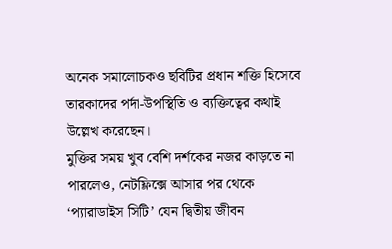অনেক সমালোচকও ছবিটির প্রধান শক্তি হিসেবে তারকাদের পর্দা-উপস্থিতি ও ব্যক্তিত্বের কথাই উল্লেখ করেছেন।
মুক্তির সময় খুব বেশি দর্শকের নজর কাড়তে না পারলেও, নেটফ্লিক্সে আসার পর থেকে ‘প্যারাডাইস সিটি’ যেন দ্বিতীয় জীবন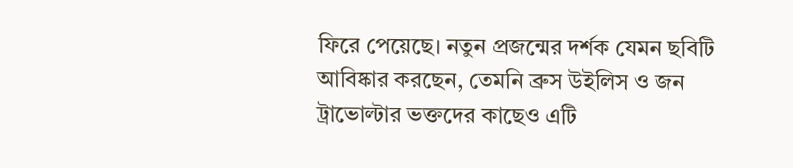ফিরে পেয়েছে। নতুন প্রজন্মের দর্শক যেমন ছবিটি আবিষ্কার করছেন, তেমনি ব্রুস উইলিস ও জন ট্রাভোল্টার ভক্তদের কাছেও এটি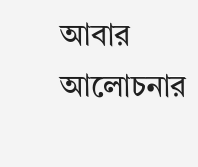আবার আলোচনার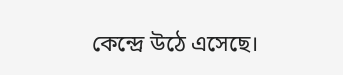কেন্দ্রে উঠে এসেছে।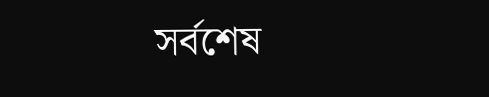সর্বশেষ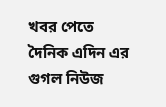খবর পেতে দৈনিক এদিন এর গুগল নিউজ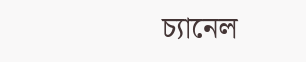চ্যানেল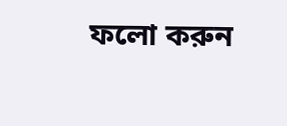ফলো করুন